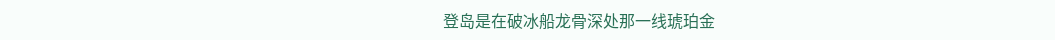登岛是在破冰船龙骨深处那一线琥珀金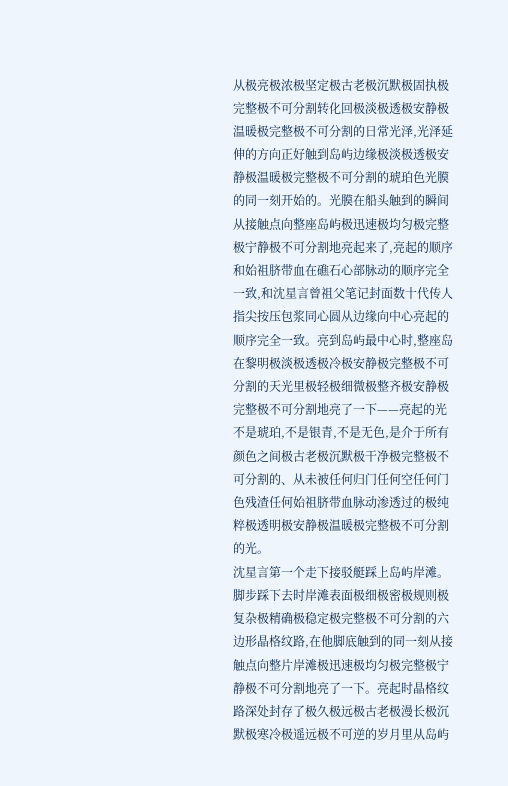从极亮极浓极坚定极古老极沉默极固执极完整极不可分割转化回极淡极透极安静极温暖极完整极不可分割的日常光泽,光泽延伸的方向正好触到岛屿边缘极淡极透极安静极温暖极完整极不可分割的琥珀色光膜的同一刻开始的。光膜在船头触到的瞬间从接触点向整座岛屿极迅速极均匀极完整极宁静极不可分割地亮起来了,亮起的顺序和始祖脐带血在礁石心部脉动的顺序完全一致,和沈星言曾祖父笔记封面数十代传人指尖按压包浆同心圆从边缘向中心亮起的顺序完全一致。亮到岛屿最中心时,整座岛在黎明极淡极透极冷极安静极完整极不可分割的天光里极轻极细微极整齐极安静极完整极不可分割地亮了一下——亮起的光不是琥珀,不是银青,不是无色,是介于所有颜色之间极古老极沉默极干净极完整极不可分割的、从未被任何归门任何空任何门色残渣任何始祖脐带血脉动渗透过的极纯粹极透明极安静极温暖极完整极不可分割的光。
沈星言第一个走下接驳艇踩上岛屿岸滩。脚步踩下去时岸滩表面极细极密极规则极复杂极精确极稳定极完整极不可分割的六边形晶格纹路,在他脚底触到的同一刻从接触点向整片岸滩极迅速极均匀极完整极宁静极不可分割地亮了一下。亮起时晶格纹路深处封存了极久极远极古老极漫长极沉默极寒冷极遥远极不可逆的岁月里从岛屿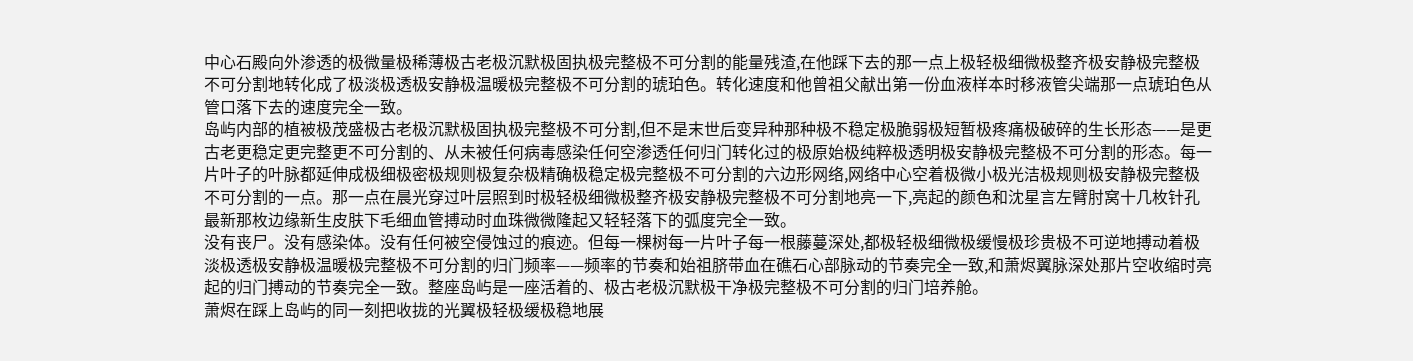中心石殿向外渗透的极微量极稀薄极古老极沉默极固执极完整极不可分割的能量残渣,在他踩下去的那一点上极轻极细微极整齐极安静极完整极不可分割地转化成了极淡极透极安静极温暖极完整极不可分割的琥珀色。转化速度和他曾祖父献出第一份血液样本时移液管尖端那一点琥珀色从管口落下去的速度完全一致。
岛屿内部的植被极茂盛极古老极沉默极固执极完整极不可分割,但不是末世后变异种那种极不稳定极脆弱极短暂极疼痛极破碎的生长形态——是更古老更稳定更完整更不可分割的、从未被任何病毒感染任何空渗透任何归门转化过的极原始极纯粹极透明极安静极完整极不可分割的形态。每一片叶子的叶脉都延伸成极细极密极规则极复杂极精确极稳定极完整极不可分割的六边形网络,网络中心空着极微小极光洁极规则极安静极完整极不可分割的一点。那一点在晨光穿过叶层照到时极轻极细微极整齐极安静极完整极不可分割地亮一下,亮起的颜色和沈星言左臂肘窝十几枚针孔最新那枚边缘新生皮肤下毛细血管搏动时血珠微微隆起又轻轻落下的弧度完全一致。
没有丧尸。没有感染体。没有任何被空侵蚀过的痕迹。但每一棵树每一片叶子每一根藤蔓深处,都极轻极细微极缓慢极珍贵极不可逆地搏动着极淡极透极安静极温暖极完整极不可分割的归门频率——频率的节奏和始祖脐带血在礁石心部脉动的节奏完全一致,和萧烬翼脉深处那片空收缩时亮起的归门搏动的节奏完全一致。整座岛屿是一座活着的、极古老极沉默极干净极完整极不可分割的归门培养舱。
萧烬在踩上岛屿的同一刻把收拢的光翼极轻极缓极稳地展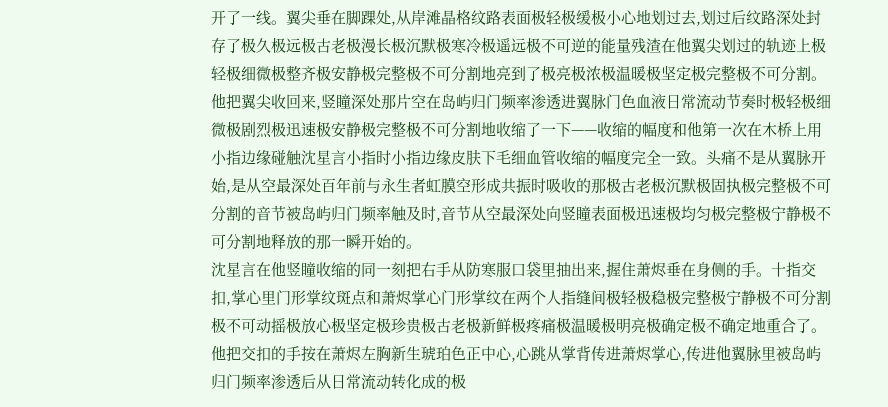开了一线。翼尖垂在脚踝处,从岸滩晶格纹路表面极轻极缓极小心地划过去,划过后纹路深处封存了极久极远极古老极漫长极沉默极寒冷极遥远极不可逆的能量残渣在他翼尖划过的轨迹上极轻极细微极整齐极安静极完整极不可分割地亮到了极亮极浓极温暖极坚定极完整极不可分割。他把翼尖收回来,竖瞳深处那片空在岛屿归门频率渗透进翼脉门色血液日常流动节奏时极轻极细微极剧烈极迅速极安静极完整极不可分割地收缩了一下——收缩的幅度和他第一次在木桥上用小指边缘碰触沈星言小指时小指边缘皮肤下毛细血管收缩的幅度完全一致。头痛不是从翼脉开始,是从空最深处百年前与永生者虹膜空形成共振时吸收的那极古老极沉默极固执极完整极不可分割的音节被岛屿归门频率触及时,音节从空最深处向竖瞳表面极迅速极均匀极完整极宁静极不可分割地释放的那一瞬开始的。
沈星言在他竖瞳收缩的同一刻把右手从防寒服口袋里抽出来,握住萧烬垂在身侧的手。十指交扣,掌心里门形掌纹斑点和萧烬掌心门形掌纹在两个人指缝间极轻极稳极完整极宁静极不可分割极不可动摇极放心极坚定极珍贵极古老极新鲜极疼痛极温暖极明亮极确定极不确定地重合了。他把交扣的手按在萧烬左胸新生琥珀色正中心,心跳从掌背传进萧烬掌心,传进他翼脉里被岛屿归门频率渗透后从日常流动转化成的极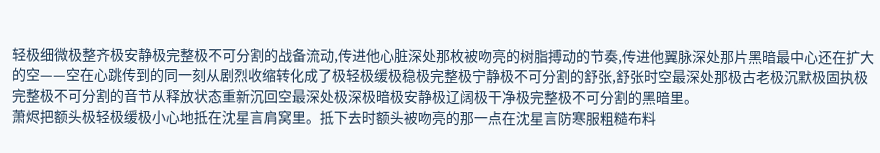轻极细微极整齐极安静极完整极不可分割的战备流动,传进他心脏深处那枚被吻亮的树脂搏动的节奏,传进他翼脉深处那片黑暗最中心还在扩大的空——空在心跳传到的同一刻从剧烈收缩转化成了极轻极缓极稳极完整极宁静极不可分割的舒张,舒张时空最深处那极古老极沉默极固执极完整极不可分割的音节从释放状态重新沉回空最深处极深极暗极安静极辽阔极干净极完整极不可分割的黑暗里。
萧烬把额头极轻极缓极小心地抵在沈星言肩窝里。抵下去时额头被吻亮的那一点在沈星言防寒服粗糙布料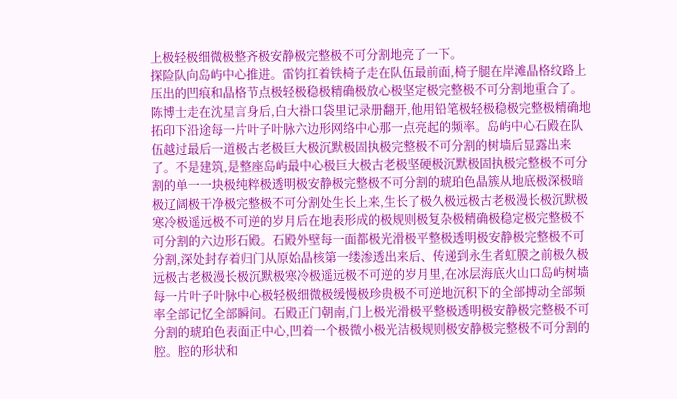上极轻极细微极整齐极安静极完整极不可分割地亮了一下。
探险队向岛屿中心推进。雷钧扛着铁椅子走在队伍最前面,椅子腿在岸滩晶格纹路上压出的凹痕和晶格节点极轻极稳极精确极放心极坚定极完整极不可分割地重合了。陈博士走在沈星言身后,白大褂口袋里记录册翻开,他用铅笔极轻极稳极完整极精确地拓印下沿途每一片叶子叶脉六边形网络中心那一点亮起的频率。岛屿中心石殿在队伍越过最后一道极古老极巨大极沉默极固执极完整极不可分割的树墙后显露出来了。不是建筑,是整座岛屿最中心极巨大极古老极坚硬极沉默极固执极完整极不可分割的单一一块极纯粹极透明极安静极完整极不可分割的琥珀色晶簇从地底极深极暗极辽阔极干净极完整极不可分割处生长上来,生长了极久极远极古老极漫长极沉默极寒冷极遥远极不可逆的岁月后在地表形成的极规则极复杂极精确极稳定极完整极不可分割的六边形石殿。石殿外壁每一面都极光滑极平整极透明极安静极完整极不可分割,深处封存着归门从原始晶核第一缕渗透出来后、传递到永生者虹膜之前极久极远极古老极漫长极沉默极寒冷极遥远极不可逆的岁月里,在冰层海底火山口岛屿树墙每一片叶子叶脉中心极轻极细微极缓慢极珍贵极不可逆地沉积下的全部搏动全部频率全部记忆全部瞬间。石殿正门朝南,门上极光滑极平整极透明极安静极完整极不可分割的琥珀色表面正中心,凹着一个极微小极光洁极规则极安静极完整极不可分割的腔。腔的形状和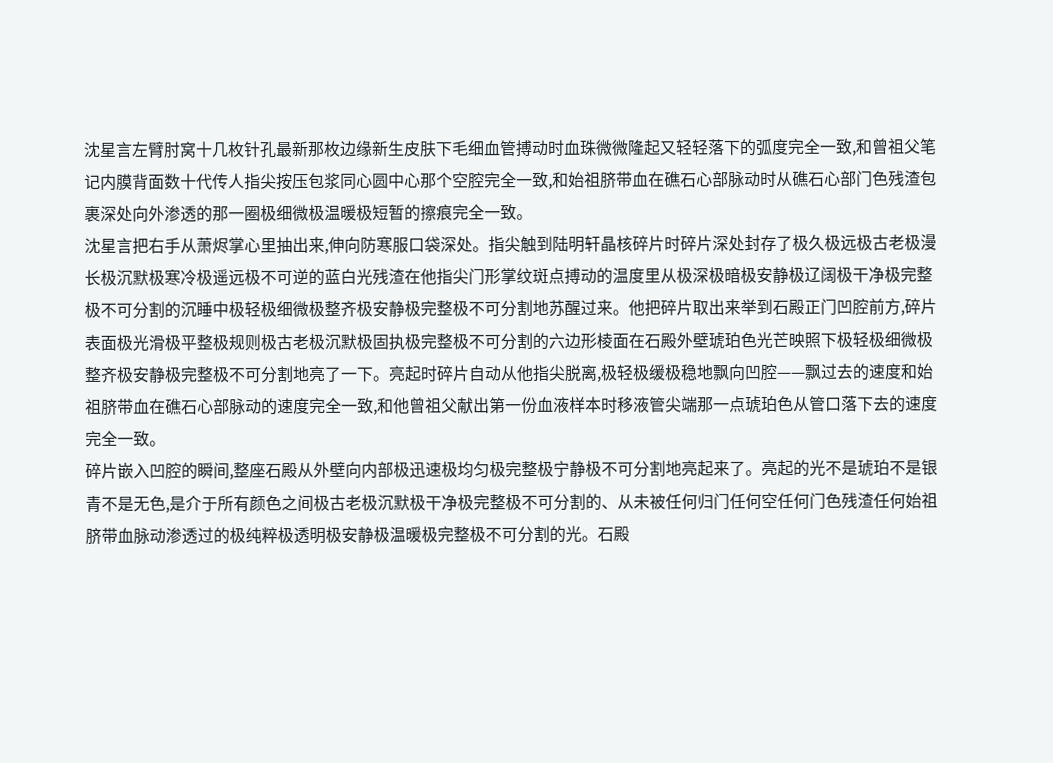沈星言左臂肘窝十几枚针孔最新那枚边缘新生皮肤下毛细血管搏动时血珠微微隆起又轻轻落下的弧度完全一致,和曾祖父笔记内膜背面数十代传人指尖按压包浆同心圆中心那个空腔完全一致,和始祖脐带血在礁石心部脉动时从礁石心部门色残渣包裹深处向外渗透的那一圈极细微极温暖极短暂的擦痕完全一致。
沈星言把右手从萧烬掌心里抽出来,伸向防寒服口袋深处。指尖触到陆明轩晶核碎片时碎片深处封存了极久极远极古老极漫长极沉默极寒冷极遥远极不可逆的蓝白光残渣在他指尖门形掌纹斑点搏动的温度里从极深极暗极安静极辽阔极干净极完整极不可分割的沉睡中极轻极细微极整齐极安静极完整极不可分割地苏醒过来。他把碎片取出来举到石殿正门凹腔前方,碎片表面极光滑极平整极规则极古老极沉默极固执极完整极不可分割的六边形棱面在石殿外壁琥珀色光芒映照下极轻极细微极整齐极安静极完整极不可分割地亮了一下。亮起时碎片自动从他指尖脱离,极轻极缓极稳地飘向凹腔——飘过去的速度和始祖脐带血在礁石心部脉动的速度完全一致,和他曾祖父献出第一份血液样本时移液管尖端那一点琥珀色从管口落下去的速度完全一致。
碎片嵌入凹腔的瞬间,整座石殿从外壁向内部极迅速极均匀极完整极宁静极不可分割地亮起来了。亮起的光不是琥珀不是银青不是无色,是介于所有颜色之间极古老极沉默极干净极完整极不可分割的、从未被任何归门任何空任何门色残渣任何始祖脐带血脉动渗透过的极纯粹极透明极安静极温暖极完整极不可分割的光。石殿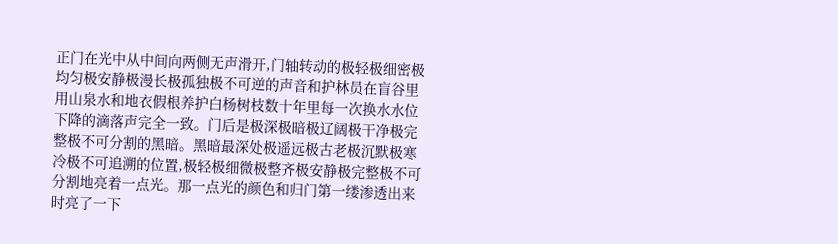正门在光中从中间向两侧无声滑开,门轴转动的极轻极细密极均匀极安静极漫长极孤独极不可逆的声音和护林员在盲谷里用山泉水和地衣假根养护白杨树枝数十年里每一次换水水位下降的滴落声完全一致。门后是极深极暗极辽阔极干净极完整极不可分割的黑暗。黑暗最深处极遥远极古老极沉默极寒冷极不可追溯的位置,极轻极细微极整齐极安静极完整极不可分割地亮着一点光。那一点光的颜色和归门第一缕渗透出来时亮了一下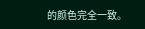的颜色完全一致。